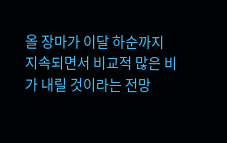올 장마가 이달 하순까지 지속되면서 비교적 많은 비가 내릴 것이라는 전망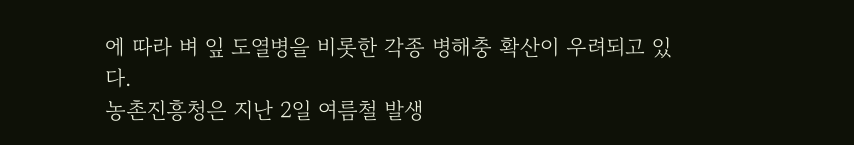에 따라 벼 잎 도열병을 비롯한 각종 병해충 확산이 우려되고 있다.
농촌진흥청은 지난 2일 여름철 발생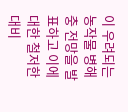이 우려되는 농작물 병해충 전망을 발표하고 이에 대한 철저한 대비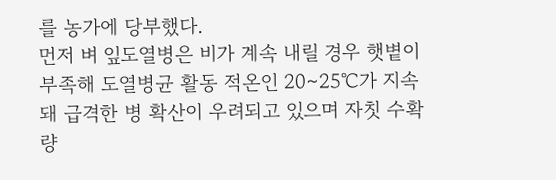를 농가에 당부했다.
먼저 벼 잎도열병은 비가 계속 내릴 경우 햇볕이 부족해 도열병균 활동 적온인 20∼25℃가 지속돼 급격한 병 확산이 우려되고 있으며 자칫 수확량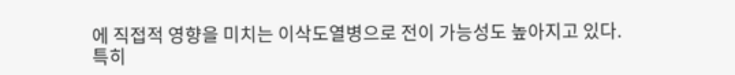에 직접적 영향을 미치는 이삭도열병으로 전이 가능성도 높아지고 있다.
특히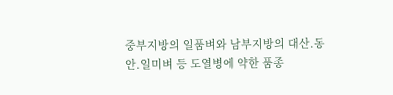중부지방의 일품벼와 남부지방의 대산.동안.일미벼 등 도열병에 약한 품종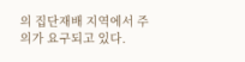의 집단재배 지역에서 주의가 요구되고 있다.